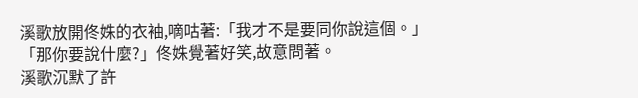溪歌放開佟姝的衣袖,嘀咕著:「我才不是要同你說這個。」
「那你要說什麼?」佟姝覺著好笑,故意問著。
溪歌沉默了許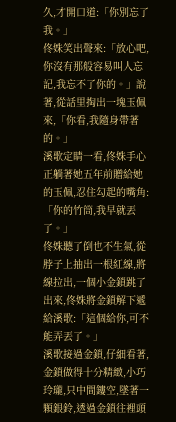久,才開口道:「你別忘了我。」
佟姝笑出聲來:「放心吧,你沒有那般容易叫人忘記,我忘不了你的。」說著,從話里掏出一塊玉佩來,「你看,我隨身帶著的。」
溪歌定睛一看,佟姝手心正躺著她五年前贈給她的玉佩,忍住勾起的嘴角:「你的竹筒,我早就丟了。」
佟姝聽了倒也不生氣,從脖子上抽出一根紅線,將線拉出,一個小金鎖跳了出來,佟姝將金鎖解下遞給溪歌:「這個給你,可不能弄丟了。」
溪歌接過金鎖,仔細看著,金鎖做得十分精緻,小巧玲瓏,只中間鏤空,墜著一顆銀鈴,透過金鎖往裡頭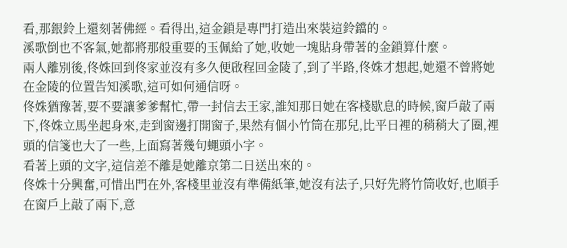看,那銀鈴上還刻著佛經。看得出,這金鎖是專門打造出來裝這鈴鐺的。
溪歌倒也不客氣,她都將那般重要的玉佩給了她,收她一塊貼身帶著的金鎖算什麼。
兩人離別後,佟姝回到佟家並沒有多久便啟程回金陵了,到了半路,佟姝才想起,她還不曾將她在金陵的位置告知溪歌,這可如何通信呀。
佟姝猶豫著,要不要讓爹爹幫忙,帶一封信去王家,誰知那日她在客棧歇息的時候,窗戶敲了兩下,佟姝立馬坐起身來,走到窗邊打開窗子,果然有個小竹筒在那兒,比平日裡的稍稍大了圈,裡頭的信箋也大了一些,上面寫著幾句蠅頭小字。
看著上頭的文字,這信差不離是她離京第二日送出來的。
佟姝十分興奮,可惜出門在外,客棧里並沒有準備紙筆,她沒有法子,只好先將竹筒收好,也順手在窗戶上敲了兩下,意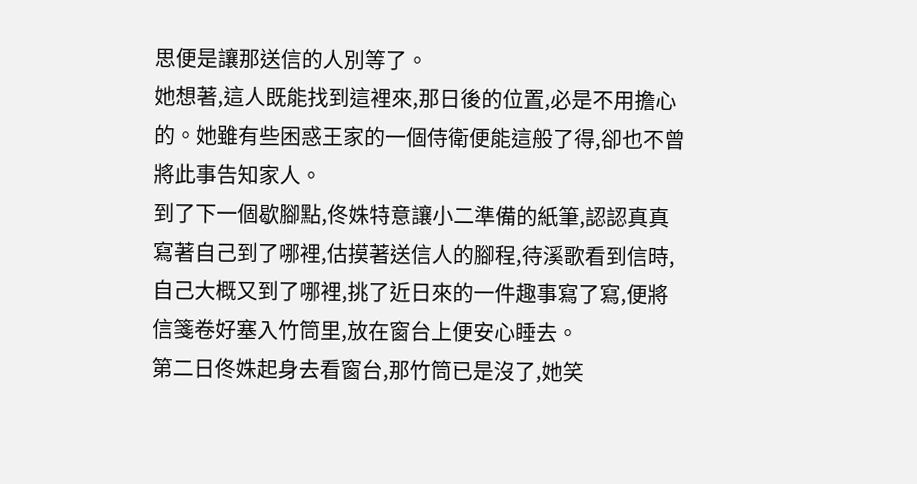思便是讓那送信的人別等了。
她想著,這人既能找到這裡來,那日後的位置,必是不用擔心的。她雖有些困惑王家的一個侍衛便能這般了得,卻也不曾將此事告知家人。
到了下一個歇腳點,佟姝特意讓小二準備的紙筆,認認真真寫著自己到了哪裡,估摸著送信人的腳程,待溪歌看到信時,自己大概又到了哪裡,挑了近日來的一件趣事寫了寫,便將信箋卷好塞入竹筒里,放在窗台上便安心睡去。
第二日佟姝起身去看窗台,那竹筒已是沒了,她笑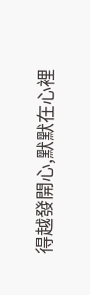得越發開心,默默在心裡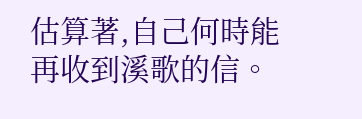估算著,自己何時能再收到溪歌的信。